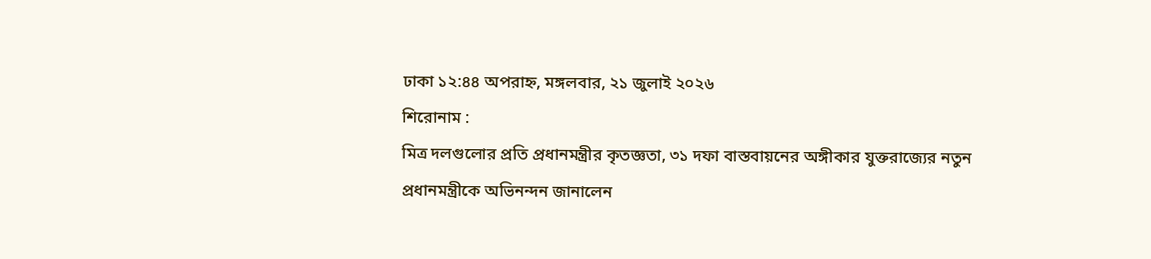ঢাকা ১২:৪৪ অপরাহ্ন, মঙ্গলবার, ২১ জুলাই ২০২৬
শিরোনাম :
মিত্র দলগুলোর প্রতি প্রধানমন্ত্রীর কৃতজ্ঞতা, ৩১ দফা বাস্তবায়নের অঙ্গীকার যুক্তরাজ্যের নতুন প্রধানমন্ত্রীকে অভিনন্দন জানালেন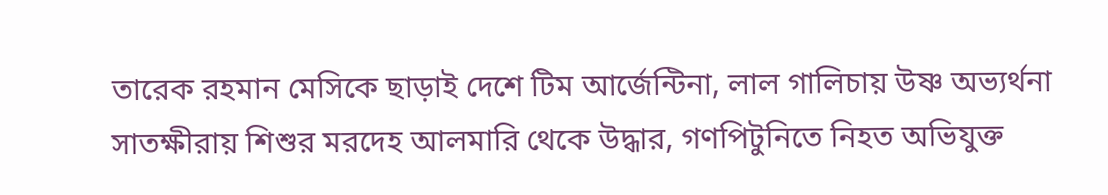তারেক রহমান মেসিকে ছাড়াই দেশে টিম আর্জেন্টিনা, লাল গালিচায় উষ্ণ অভ্যর্থনা সাতক্ষীরায় শিশুর মরদেহ আলমারি থেকে উদ্ধার, গণপিটুনিতে নিহত অভিযুক্ত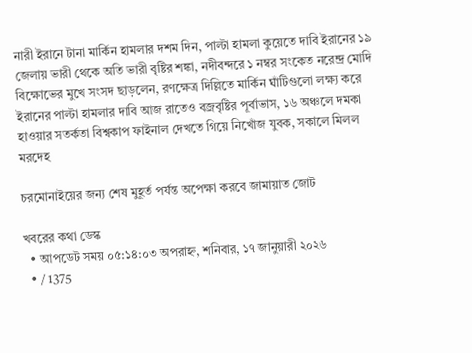নারী ইরানে টানা মার্কিন হামলার দশম দিন, পাল্টা হামলা কুয়েতে দাবি ইরানের ১৯ জেলায় ভারী থেকে অতি ভারী বৃষ্টির শঙ্কা, নদীবন্দরে ১ নম্বর সংকেত নরেন্দ্র মোদি বিক্ষোভের মুখে সংসদ ছাড়লেন, রণক্ষেত্র দিল্লিতে মার্কিন ঘাঁটিগুলো লক্ষ্য করে ইরানের পাল্টা হামলার দাবি আজ রাতেও বজ্রবৃষ্টির পূর্বাভাস, ১৬ অঞ্চলে দমকা হাওয়ার সতর্কতা বিশ্বকাপ ফাইনাল দেখতে গিয়ে নিখোঁজ যুবক, সকালে মিলল মরদেহ

চরমোনাইয়ের জন্য শেষ মুহূর্ত পর্যন্ত অপেক্ষা করবে জামায়াত জোট

খবরের কথা ডেস্ক
  • আপডেট সময় ০৫:১৪:০৩ অপরাহ্ন, শনিবার, ১৭ জানুয়ারী ২০২৬
  • / 1375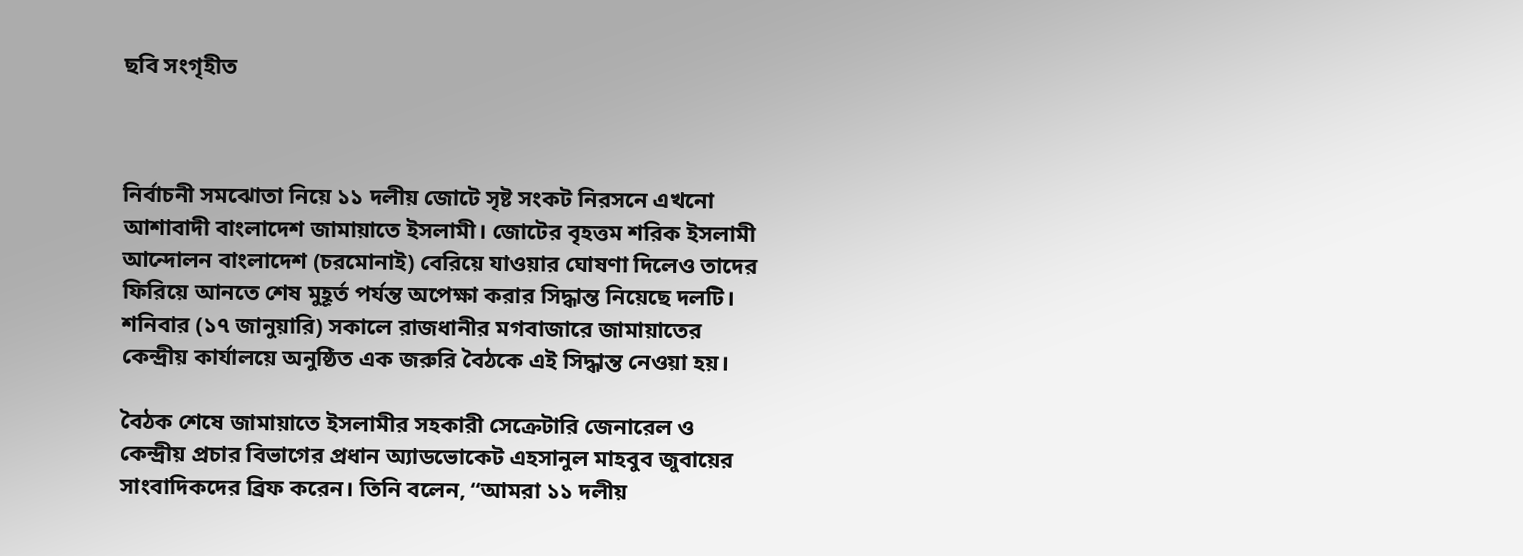ছবি সংগৃহীত



নির্বাচনী সমঝোতা নিয়ে ১১ দলীয় জোটে সৃষ্ট সংকট নিরসনে এখনো আশাবাদী বাংলাদেশ জামায়াতে ইসলামী। জোটের বৃহত্তম শরিক ইসলামী আন্দোলন বাংলাদেশ (চরমোনাই) বেরিয়ে যাওয়ার ঘোষণা দিলেও তাদের ফিরিয়ে আনতে শেষ মুহূর্ত পর্যন্ত অপেক্ষা করার সিদ্ধান্ত নিয়েছে দলটি। শনিবার (১৭ জানুয়ারি) সকালে রাজধানীর মগবাজারে জামায়াতের কেন্দ্রীয় কার্যালয়ে অনুষ্ঠিত এক জরুরি বৈঠকে এই সিদ্ধান্ত নেওয়া হয়।

বৈঠক শেষে জামায়াতে ইসলামীর সহকারী সেক্রেটারি জেনারেল ও কেন্দ্রীয় প্রচার বিভাগের প্রধান অ্যাডভোকেট এহসানুল মাহবুব জুবায়ের সাংবাদিকদের ব্রিফ করেন। তিনি বলেন, “আমরা ১১ দলীয়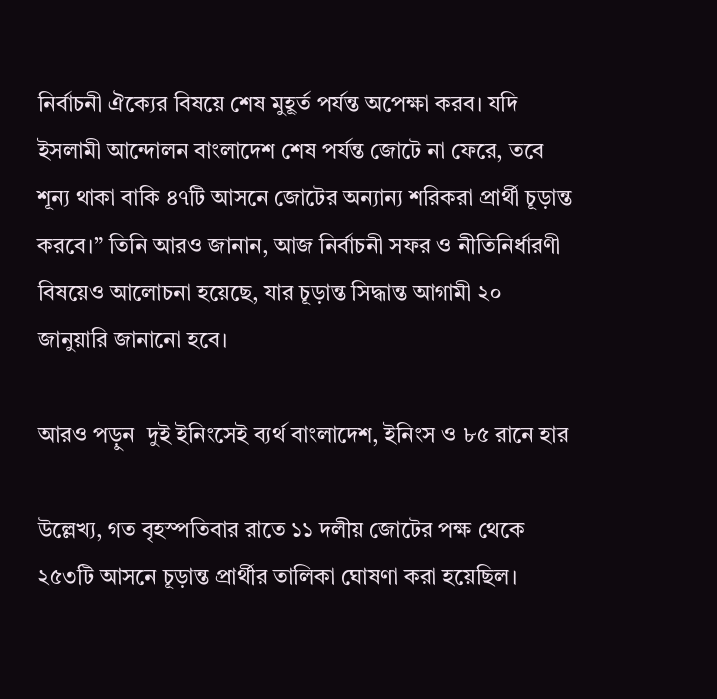নির্বাচনী ঐক্যের বিষয়ে শেষ মুহূর্ত পর্যন্ত অপেক্ষা করব। যদি ইসলামী আন্দোলন বাংলাদেশ শেষ পর্যন্ত জোটে না ফেরে, তবে শূন্য থাকা বাকি ৪৭টি আসনে জোটের অন্যান্য শরিকরা প্রার্থী চূড়ান্ত করবে।” তিনি আরও জানান, আজ নির্বাচনী সফর ও নীতিনির্ধারণী বিষয়েও আলোচনা হয়েছে, যার চূড়ান্ত সিদ্ধান্ত আগামী ২০ জানুয়ারি জানানো হবে।

আরও পড়ুন  দুই ইনিংসেই ব্যর্থ বাংলাদেশ, ইনিংস ও ৮৫ রানে হার

উল্লেখ্য, গত বৃহস্পতিবার রাতে ১১ দলীয় জোটের পক্ষ থেকে ২৫৩টি আসনে চূড়ান্ত প্রার্থীর তালিকা ঘোষণা করা হয়েছিল।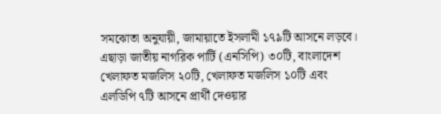সমঝোতা অনুযায়ী, জামায়াতে ইসলামী ১৭৯টি আসনে লড়বে। এছাড়া জাতীয় নাগরিক পার্টি (এনসিপি) ৩০টি, বাংলাদেশ খেলাফত মজলিস ২০টি, খেলাফত মজলিস ১০টি এবং এলডিপি ৭টি আসনে প্রার্থী দেওয়ার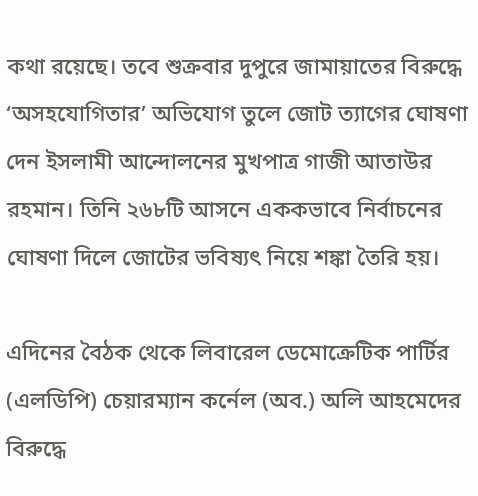কথা রয়েছে। তবে শুক্রবার দুপুরে জামায়াতের বিরুদ্ধে ‘অসহযোগিতার’ অভিযোগ তুলে জোট ত্যাগের ঘোষণা দেন ইসলামী আন্দোলনের মুখপাত্র গাজী আতাউর রহমান। তিনি ২৬৮টি আসনে এককভাবে নির্বাচনের ঘোষণা দিলে জোটের ভবিষ্যৎ নিয়ে শঙ্কা তৈরি হয়।

এদিনের বৈঠক থেকে লিবারেল ডেমোক্রেটিক পার্টির (এলডিপি) চেয়ারম্যান কর্নেল (অব.) অলি আহমেদের বিরুদ্ধে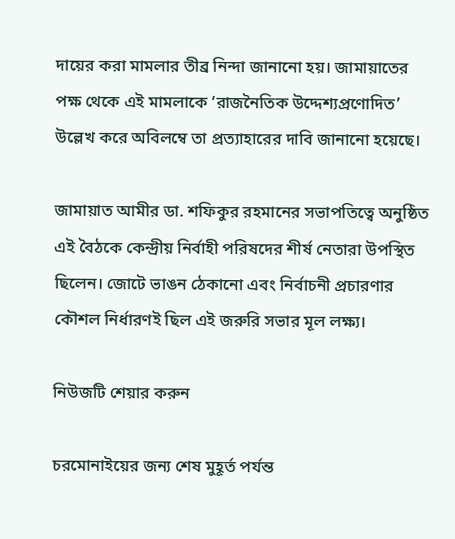দায়ের করা মামলার তীব্র নিন্দা জানানো হয়। জামায়াতের পক্ষ থেকে এই মামলাকে ‘রাজনৈতিক উদ্দেশ্যপ্রণোদিত’ উল্লেখ করে অবিলম্বে তা প্রত্যাহারের দাবি জানানো হয়েছে।

জামায়াত আমীর ডা. শফিকুর রহমানের সভাপতিত্বে অনুষ্ঠিত এই বৈঠকে কেন্দ্রীয় নির্বাহী পরিষদের শীর্ষ নেতারা উপস্থিত ছিলেন। জোটে ভাঙন ঠেকানো এবং নির্বাচনী প্রচারণার কৌশল নির্ধারণই ছিল এই জরুরি সভার মূল লক্ষ্য।

নিউজটি শেয়ার করুন

চরমোনাইয়ের জন্য শেষ মুহূর্ত পর্যন্ত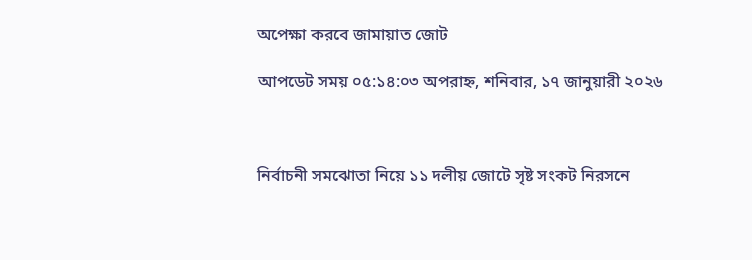অপেক্ষা করবে জামায়াত জোট

আপডেট সময় ০৫:১৪:০৩ অপরাহ্ন, শনিবার, ১৭ জানুয়ারী ২০২৬



নির্বাচনী সমঝোতা নিয়ে ১১ দলীয় জোটে সৃষ্ট সংকট নিরসনে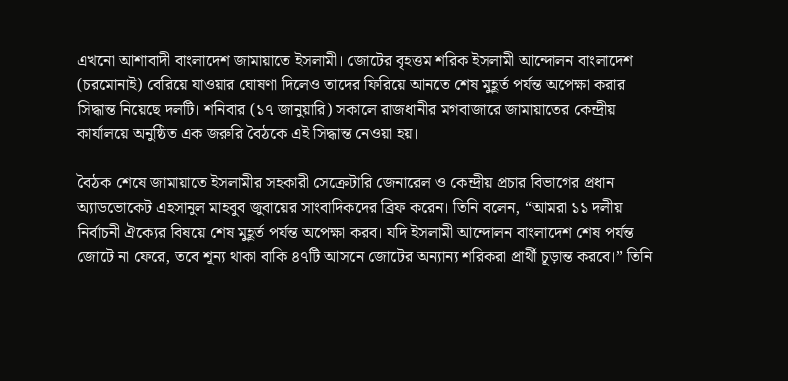এখনো আশাবাদী বাংলাদেশ জামায়াতে ইসলামী। জোটের বৃহত্তম শরিক ইসলামী আন্দোলন বাংলাদেশ (চরমোনাই) বেরিয়ে যাওয়ার ঘোষণা দিলেও তাদের ফিরিয়ে আনতে শেষ মুহূর্ত পর্যন্ত অপেক্ষা করার সিদ্ধান্ত নিয়েছে দলটি। শনিবার (১৭ জানুয়ারি) সকালে রাজধানীর মগবাজারে জামায়াতের কেন্দ্রীয় কার্যালয়ে অনুষ্ঠিত এক জরুরি বৈঠকে এই সিদ্ধান্ত নেওয়া হয়।

বৈঠক শেষে জামায়াতে ইসলামীর সহকারী সেক্রেটারি জেনারেল ও কেন্দ্রীয় প্রচার বিভাগের প্রধান অ্যাডভোকেট এহসানুল মাহবুব জুবায়ের সাংবাদিকদের ব্রিফ করেন। তিনি বলেন, “আমরা ১১ দলীয় নির্বাচনী ঐক্যের বিষয়ে শেষ মুহূর্ত পর্যন্ত অপেক্ষা করব। যদি ইসলামী আন্দোলন বাংলাদেশ শেষ পর্যন্ত জোটে না ফেরে, তবে শূন্য থাকা বাকি ৪৭টি আসনে জোটের অন্যান্য শরিকরা প্রার্থী চূড়ান্ত করবে।” তিনি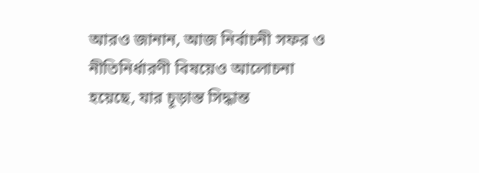আরও জানান, আজ নির্বাচনী সফর ও নীতিনির্ধারণী বিষয়েও আলোচনা হয়েছে, যার চূড়ান্ত সিদ্ধান্ত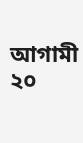আগামী ২০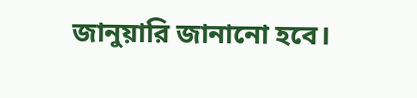জানুয়ারি জানানো হবে।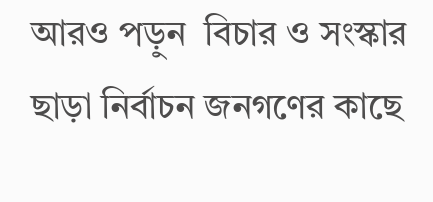আরও পড়ুন  বিচার ও সংস্কার ছাড়া নির্বাচন জনগণের কাছে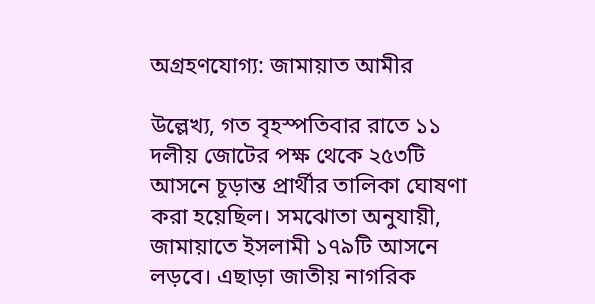অগ্রহণযোগ্য: জামায়াত আমীর

উল্লেখ্য, গত বৃহস্পতিবার রাতে ১১ দলীয় জোটের পক্ষ থেকে ২৫৩টি আসনে চূড়ান্ত প্রার্থীর তালিকা ঘোষণা করা হয়েছিল। সমঝোতা অনুযায়ী, জামায়াতে ইসলামী ১৭৯টি আসনে লড়বে। এছাড়া জাতীয় নাগরিক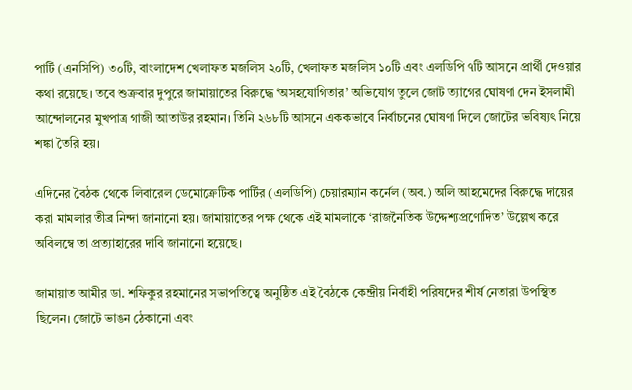পার্টি (এনসিপি) ৩০টি, বাংলাদেশ খেলাফত মজলিস ২০টি, খেলাফত মজলিস ১০টি এবং এলডিপি ৭টি আসনে প্রার্থী দেওয়ার কথা রয়েছে। তবে শুক্রবার দুপুরে জামায়াতের বিরুদ্ধে ‘অসহযোগিতার’ অভিযোগ তুলে জোট ত্যাগের ঘোষণা দেন ইসলামী আন্দোলনের মুখপাত্র গাজী আতাউর রহমান। তিনি ২৬৮টি আসনে এককভাবে নির্বাচনের ঘোষণা দিলে জোটের ভবিষ্যৎ নিয়ে শঙ্কা তৈরি হয়।

এদিনের বৈঠক থেকে লিবারেল ডেমোক্রেটিক পার্টির (এলডিপি) চেয়ারম্যান কর্নেল (অব.) অলি আহমেদের বিরুদ্ধে দায়ের করা মামলার তীব্র নিন্দা জানানো হয়। জামায়াতের পক্ষ থেকে এই মামলাকে ‘রাজনৈতিক উদ্দেশ্যপ্রণোদিত’ উল্লেখ করে অবিলম্বে তা প্রত্যাহারের দাবি জানানো হয়েছে।

জামায়াত আমীর ডা. শফিকুর রহমানের সভাপতিত্বে অনুষ্ঠিত এই বৈঠকে কেন্দ্রীয় নির্বাহী পরিষদের শীর্ষ নেতারা উপস্থিত ছিলেন। জোটে ভাঙন ঠেকানো এবং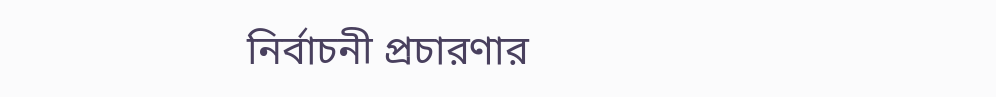নির্বাচনী প্রচারণার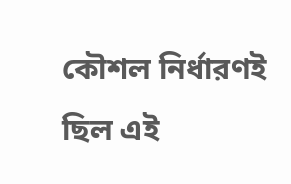কৌশল নির্ধারণই ছিল এই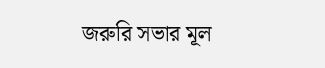জরুরি সভার মূল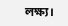লক্ষ্য।